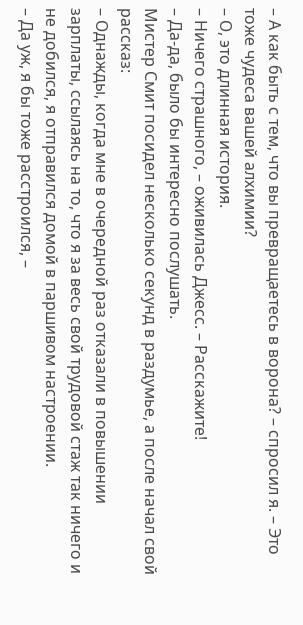– А как быть с тем, что вы превращаетесь в ворона? – спросил я. – Это тоже чудеса вашей алхимии?
– О, это длинная история.
– Ничего страшного, – оживилась Джесс. – Расскажите!
– Да-да, было бы интересно послушать.
Мистер Смит посидел несколько секунд в раздумье, а после начал свой рассказ:
– Однажды, когда мне в очередной раз отказали в повышении зарплаты, ссылаясь на то, что я за весь свой трудовой стаж так ничего и не добился, я отправился домой в паршивом настроении.
– Да уж, я бы тоже расстроился, –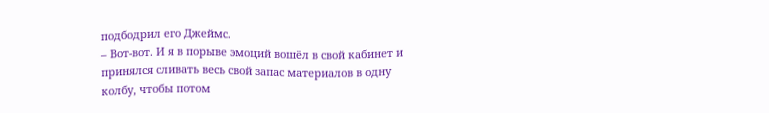подбодрил его Джеймс.
– Вот-вот. И я в порыве эмоций вошёл в свой кабинет и принялся сливать весь свой запас материалов в одну колбу, чтобы потом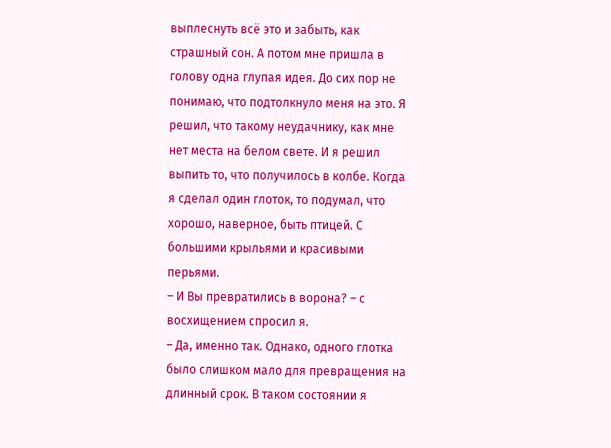выплеснуть всё это и забыть, как страшный сон. А потом мне пришла в голову одна глупая идея. До сих пор не понимаю, что подтолкнуло меня на это. Я решил, что такому неудачнику, как мне нет места на белом свете. И я решил выпить то, что получилось в колбе. Когда я сделал один глоток, то подумал, что хорошо, наверное, быть птицей. С большими крыльями и красивыми перьями.
– И Вы превратились в ворона? – с восхищением спросил я.
– Да, именно так. Однако, одного глотка было слишком мало для превращения на длинный срок. В таком состоянии я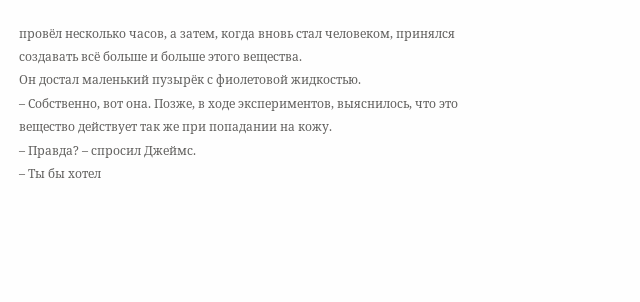провёл несколько часов, а затем, когда вновь стал человеком, принялся создавать всё больше и больше этого вещества.
Он достал маленький пузырёк с фиолетовой жидкостью.
– Собственно, вот она. Позже, в ходе экспериментов, выяснилось, что это вещество действует так же при попадании на кожу.
– Правда? – спросил Джеймс.
– Ты бы хотел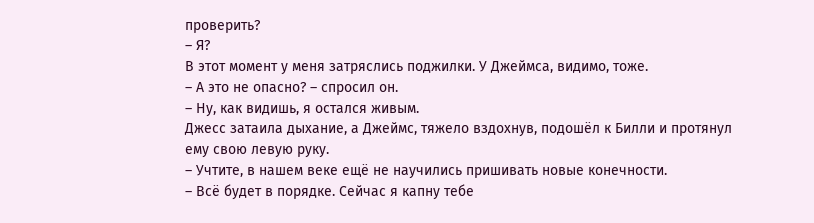проверить?
– Я?
В этот момент у меня затряслись поджилки. У Джеймса, видимо, тоже.
– А это не опасно? – спросил он.
– Ну, как видишь, я остался живым.
Джесс затаила дыхание, а Джеймс, тяжело вздохнув, подошёл к Билли и протянул ему свою левую руку.
– Учтите, в нашем веке ещё не научились пришивать новые конечности.
– Всё будет в порядке. Сейчас я капну тебе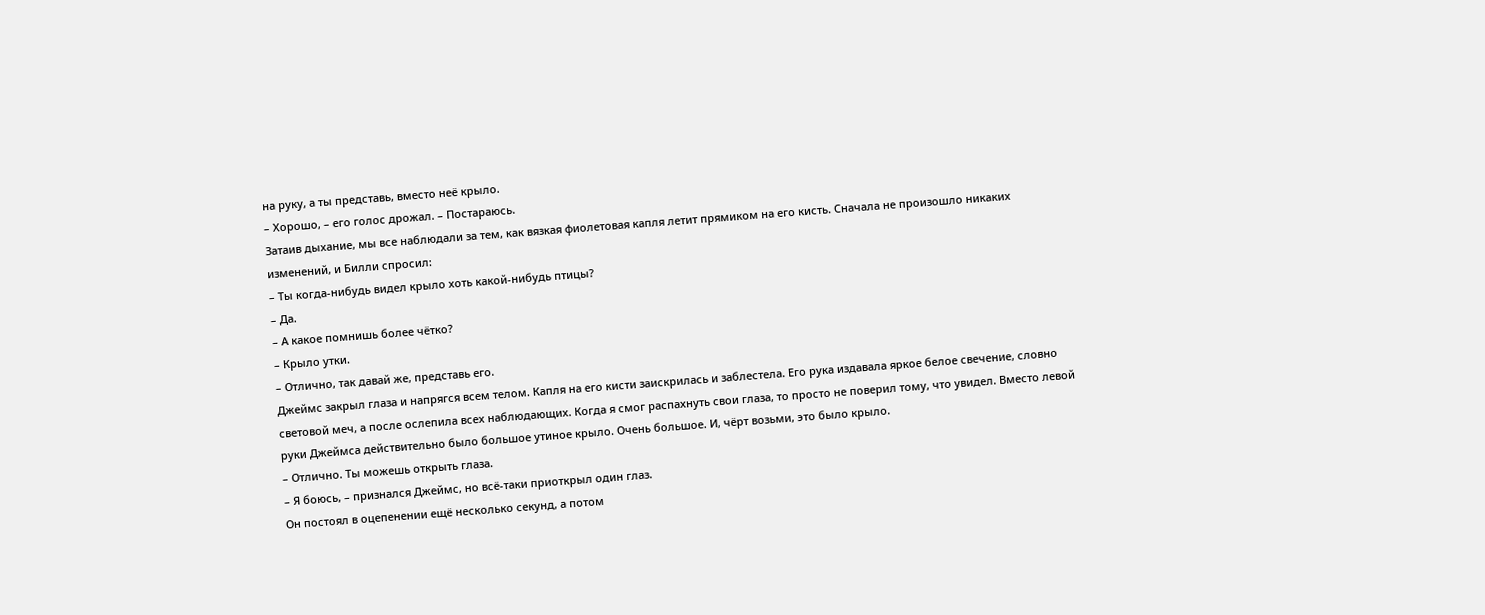на руку, а ты представь, вместо неё крыло.
– Хорошо, – его голос дрожал. – Постараюсь.
Затаив дыхание, мы все наблюдали за тем, как вязкая фиолетовая капля летит прямиком на его кисть. Сначала не произошло никаких изменений, и Билли спросил:
– Ты когда-нибудь видел крыло хоть какой-нибудь птицы?
– Да.
– А какое помнишь более чётко?
– Крыло утки.
– Отлично, так давай же, представь его.
Джеймс закрыл глаза и напрягся всем телом. Капля на его кисти заискрилась и заблестела. Его рука издавала яркое белое свечение, словно световой меч, а после ослепила всех наблюдающих. Когда я смог распахнуть свои глаза, то просто не поверил тому, что увидел. Вместо левой руки Джеймса действительно было большое утиное крыло. Очень большое. И, чёрт возьми, это было крыло.
– Отлично. Ты можешь открыть глаза.
– Я боюсь, – признался Джеймс, но всё-таки приоткрыл один глаз.
Он постоял в оцепенении ещё несколько секунд, а потом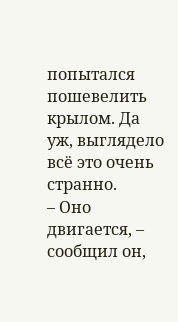попытался пошевелить крылом. Да уж, выглядело всё это очень странно.
– Оно двигается, – сообщил он,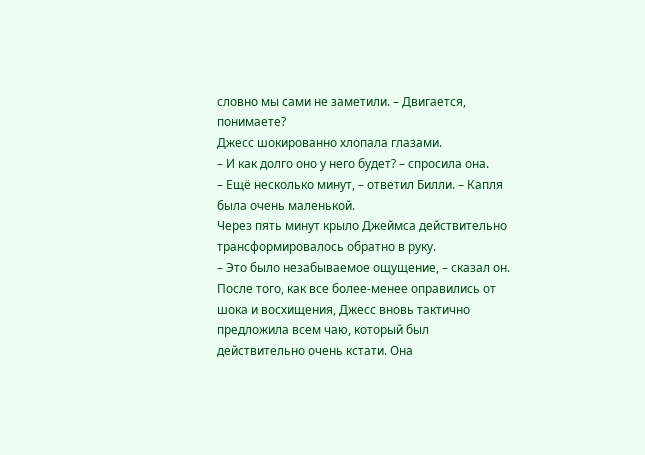словно мы сами не заметили. – Двигается, понимаете?
Джесс шокированно хлопала глазами.
– И как долго оно у него будет? – спросила она.
– Ещё несколько минут, – ответил Билли. – Капля была очень маленькой.
Через пять минут крыло Джеймса действительно трансформировалось обратно в руку.
– Это было незабываемое ощущение, – сказал он.
После того, как все более-менее оправились от шока и восхищения, Джесс вновь тактично предложила всем чаю, который был действительно очень кстати. Она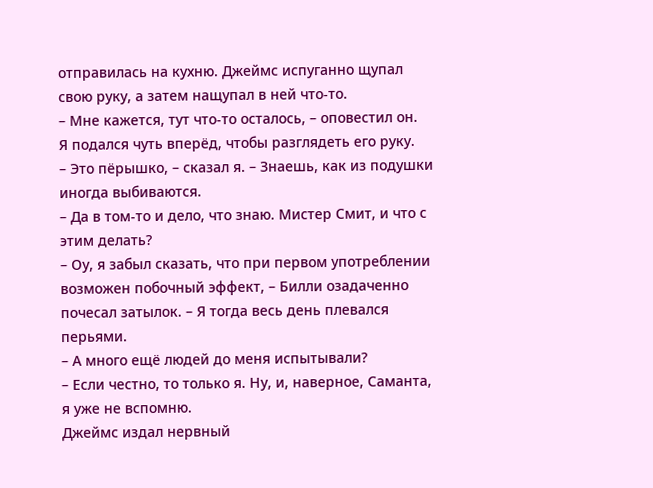отправилась на кухню. Джеймс испуганно щупал свою руку, а затем нащупал в ней что-то.
– Мне кажется, тут что-то осталось, – оповестил он.
Я подался чуть вперёд, чтобы разглядеть его руку.
– Это пёрышко, – сказал я. – Знаешь, как из подушки иногда выбиваются.
– Да в том-то и дело, что знаю. Мистер Смит, и что с этим делать?
– Оу, я забыл сказать, что при первом употреблении возможен побочный эффект, – Билли озадаченно почесал затылок. – Я тогда весь день плевался перьями.
– А много ещё людей до меня испытывали?
– Если честно, то только я. Ну, и, наверное, Саманта, я уже не вспомню.
Джеймс издал нервный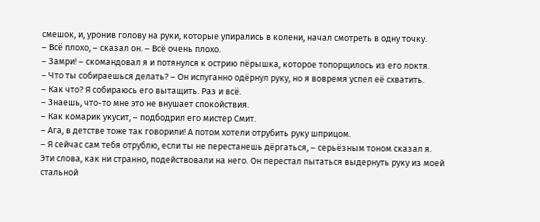смешок, и, уронив голову на руки, которые упирались в колени, начал смотреть в одну точку.
– Всё плохо, – сказал он. – Всё очень плохо.
– Замри! – скомандовал я и потянулся к острию пёрышка, которое топорщилось из его локтя.
– Что ты собираешься делать? – Он испуганно одёрнул руку, но я вовремя успел её схватить.
– Как что? Я собираюсь его вытащить. Раз и всё.
– Знаешь, что-то мне это не внушает спокойствия.
– Как комарик укусит, – подбодрил его мистер Смит.
– Ага, в детстве тоже так говорили! А потом хотели отрубить руку шприцом.
– Я сейчас сам тебя отрублю, если ты не перестанешь дёргаться, – серьёзным тоном сказал я.
Эти слова, как ни странно, подействовали на него. Он перестал пытаться выдернуть руку из моей стальной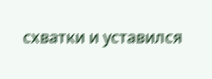схватки и уставился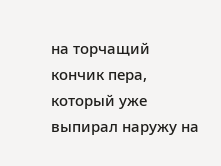на торчащий кончик пера, который уже выпирал наружу на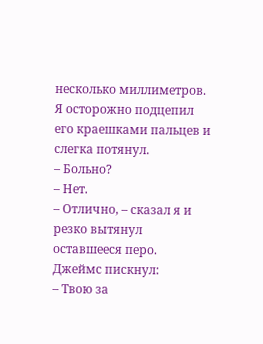несколько миллиметров. Я осторожно подцепил его краешками пальцев и слегка потянул.
– Больно?
– Нет.
– Отлично, – сказал я и резко вытянул оставшееся перо.
Джеймс пискнул:
– Твою за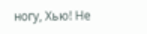ногу, Хью! Не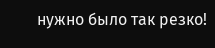нужно было так резко!